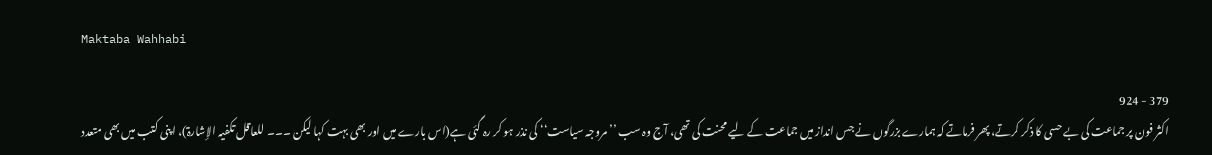Maktaba Wahhabi

379 - 924
اکثر فون پر جماعت کی بے حسی کا ذکر کرتے، پھر فرماتے کہ ہمارے بزرگوں نے جس انداز میں جماعت کے لیے محنت کی تھی، آج وہ سب ’’مروجہ سیاست‘‘ کی نذر ہو کر رہ گئی ہے(اس بارے میں اور بھی بہت کہا لیکن ۔۔۔ للعاقل تکفیہ الإشارۃ)، اپنی کتب میں بھی متعدد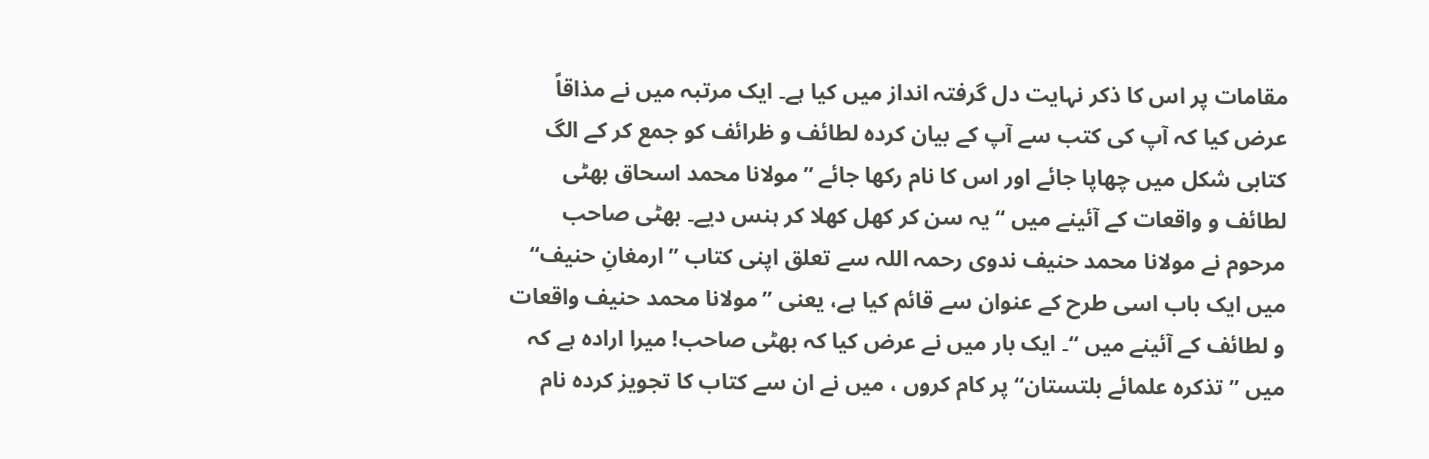مقامات پر اس کا ذکر نہایت دل گرفتہ انداز میں کیا ہے۔ ایک مرتبہ میں نے مذاقاً عرض کیا کہ آپ کی کتب سے آپ کے بیان کردہ لطائف و ظرائف کو جمع کر کے الگ کتابی شکل میں چھاپا جائے اور اس کا نام رکھا جائے ’’مولانا محمد اسحاق بھٹی لطائف و واقعات کے آئینے میں ‘‘ یہ سن کر کھل کھلا کر ہنس دیے۔ بھٹی صاحب مرحوم نے مولانا محمد حنیف ندوی رحمہ اللہ سے تعلق اپنی کتاب ’’ارمغانِ حنیف‘‘ میں ایک باب اسی طرح کے عنوان سے قائم کیا ہے، یعنی ’’مولانا محمد حنیف واقعات و لطائف کے آئینے میں ‘‘۔ ایک بار میں نے عرض کیا کہ بھٹی صاحب! میرا ارادہ ہے کہ میں ’’تذکرہ علمائے بلتستان‘‘ پر کام کروں ، میں نے ان سے کتاب کا تجویز کردہ نام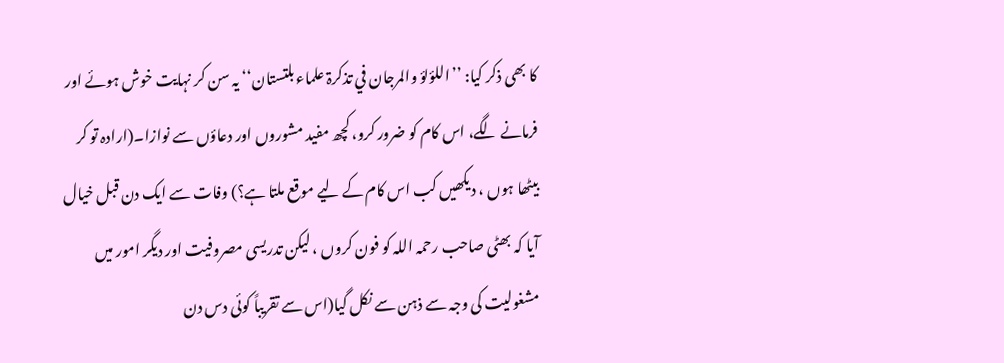کا بھی ذکر کیا: ’’اللؤلؤ والمرجان في تذکرۃ علماء بلتستان‘‘ یہ سن کر نہایت خوش ہوئے اور فرمانے لگے، اس کام کو ضرور کرو، کچھ مفید مشوروں اور دعاؤں سے نوازا۔(ارادہ تو کر بیٹھا ہوں ، دیکھیں کب اس کام کے لیے موقع ملتا ہے؟) وفات سے ایک دن قبل خیال آیا کہ بھٹی صاحب رحمہ اللہ کو فون کروں ، لیکن تدریسی مصروفیت اور دیگر امور میں مشغولیت کی وجہ سے ذہن سے نکل گیا(اس سے تقریباً کوئی دس دن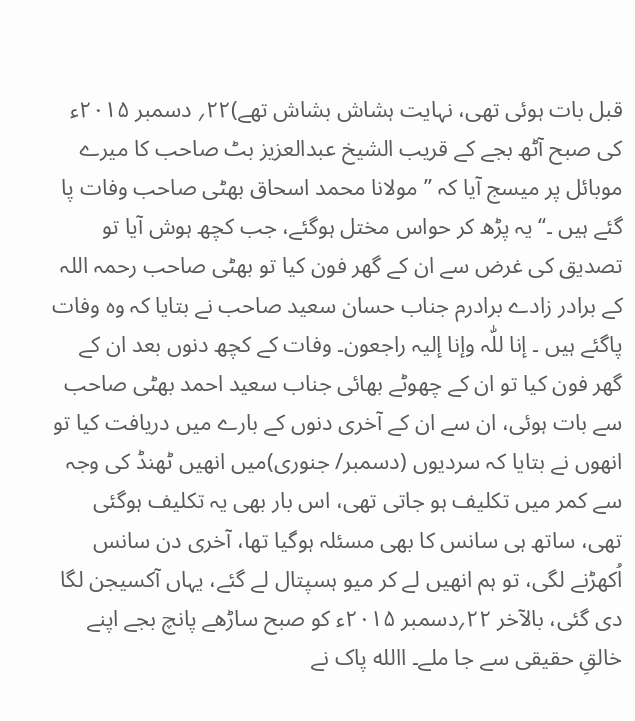قبل بات ہوئی تھی، نہایت ہشاش بشاش تھے)۲۲؍ دسمبر ۲۰۱۵ء کی صبح آٹھ بجے کے قریب الشیخ عبدالعزیز بٹ صاحب کا میرے موبائل پر میسج آیا کہ ’’مولانا محمد اسحاق بھٹی صاحب وفات پا گئے ہیں ۔‘‘ یہ پڑھ کر حواس مختل ہوگئے، جب کچھ ہوش آیا تو تصدیق کی غرض سے ان کے گھر فون کیا تو بھٹی صاحب رحمہ اللہ کے برادر زادے برادرم جناب حسان سعید صاحب نے بتایا کہ وہ وفات پاگئے ہیں ۔ إنا للّٰہ وإنا إلیہ راجعون۔ وفات کے کچھ دنوں بعد ان کے گھر فون کیا تو ان کے چھوٹے بھائی جناب سعید احمد بھٹی صاحب سے بات ہوئی، ان سے ان کے آخری دنوں کے بارے میں دریافت کیا تو انھوں نے بتایا کہ سردیوں (دسمبر/ جنوری)میں انھیں ٹھنڈ کی وجہ سے کمر میں تکلیف ہو جاتی تھی، اس بار بھی یہ تکلیف ہوگئی تھی، ساتھ ہی سانس کا بھی مسئلہ ہوگیا تھا، آخری دن سانس اُکھڑنے لگی، تو ہم انھیں لے کر میو ہسپتال لے گئے، یہاں آکسیجن لگا دی گئی، بالآخر ۲۲؍دسمبر ۲۰۱۵ء کو صبح ساڑھے پانچ بجے اپنے خالقِ حقیقی سے جا ملے۔ االله پاک نے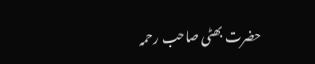حضرت بھٹی صاحب رحمہ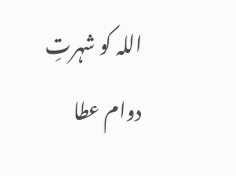اللہ کو شہرتِ دوام عطا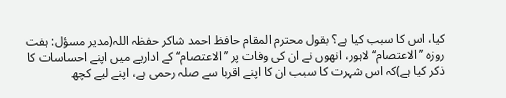کیا، اس کا سبب کیا ہے؟ بقول محترم المقام حافظ احمد شاکر حفظہ اللہ(مدیر مسؤل: ہفت روزہ ’’الاعتصام‘‘ لاہور، انھوں نے ان کی وفات پر ’’الاعتصام‘‘ کے اداریے میں اپنے احساسات کا ذکر کیا ہے)کہ اس شہرت کا سبب ان کا اپنے اقربا سے صلہ رحمی ہے، اپنے لیے کچھ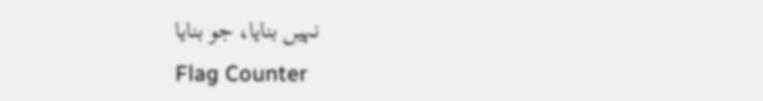نہیں بنایا، جو بنایا
Flag Counter